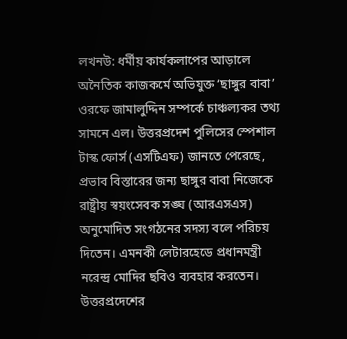লখনউ: ধর্মীয় কার্যকলাপের আড়ালে অনৈতিক কাজকর্মে অভিযুক্ত ‘ছাঙ্গুর বাবা’ ওরফে জামালুদ্দিন সম্পর্কে চাঞ্চল্যকর তথ্য সামনে এল। উত্তরপ্রদেশ পুলিসের স্পেশাল টাস্ক ফোর্স (এসটিএফ) জানতে পেরেছে, প্রভাব বিস্তারের জন্য ছাঙ্গুর বাবা নিজেকে রাষ্ট্রীয় স্বয়ংসেবক সঙ্ঘ (আরএসএস) অনুমোদিত সংগঠনের সদস্য বলে পরিচয় দিতেন। এমনকী লেটারহেডে প্রধানমন্ত্রী নরেন্দ্র মোদির ছবিও ব্যবহার করতেন। উত্তরপ্রদেশের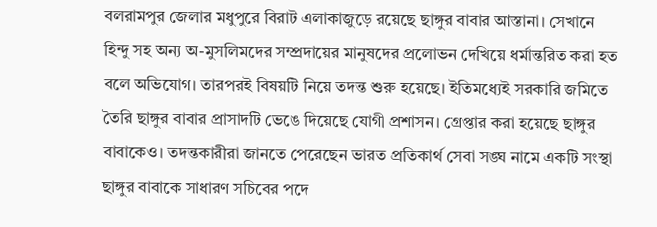বলরামপুর জেলার মধুপুরে বিরাট এলাকাজুড়ে রয়েছে ছাঙ্গুর বাবার আস্তানা। সেখানে হিন্দু সহ অন্য অ-মুসলিমদের সম্প্রদায়ের মানুষদের প্রলোভন দেখিয়ে ধর্মান্তরিত করা হত বলে অভিযোগ। তারপরই বিষয়টি নিয়ে তদন্ত শুরু হয়েছে। ইতিমধ্যেই সরকারি জমিতে তৈরি ছাঙ্গুর বাবার প্রাসাদটি ভেঙে দিয়েছে যোগী প্রশাসন। গ্রেপ্তার করা হয়েছে ছাঙ্গুর বাবাকেও। তদন্তকারীরা জানতে পেরেছেন ভারত প্রতিকার্থ সেবা সঙ্ঘ নামে একটি সংস্থা ছাঙ্গুর বাবাকে সাধারণ সচিবের পদে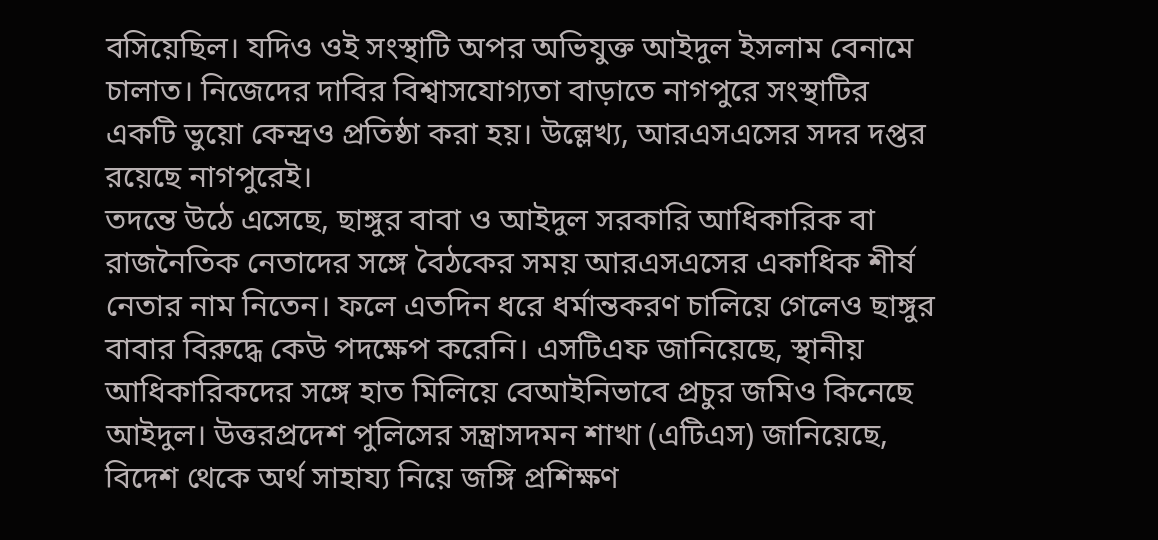বসিয়েছিল। যদিও ওই সংস্থাটি অপর অভিযুক্ত আইদুল ইসলাম বেনামে চালাত। নিজেদের দাবির বিশ্বাসযোগ্যতা বাড়াতে নাগপুরে সংস্থাটির একটি ভুয়ো কেন্দ্রও প্রতিষ্ঠা করা হয়। উল্লেখ্য, আরএসএসের সদর দপ্তর রয়েছে নাগপুরেই।
তদন্তে উঠে এসেছে, ছাঙ্গুর বাবা ও আইদুল সরকারি আধিকারিক বা রাজনৈতিক নেতাদের সঙ্গে বৈঠকের সময় আরএসএসের একাধিক শীর্ষ নেতার নাম নিতেন। ফলে এতদিন ধরে ধর্মান্তকরণ চালিয়ে গেলেও ছাঙ্গুর বাবার বিরুদ্ধে কেউ পদক্ষেপ করেনি। এসটিএফ জানিয়েছে, স্থানীয় আধিকারিকদের সঙ্গে হাত মিলিয়ে বেআইনিভাবে প্রচুর জমিও কিনেছে আইদুল। উত্তরপ্রদেশ পুলিসের সন্ত্রাসদমন শাখা (এটিএস) জানিয়েছে, বিদেশ থেকে অর্থ সাহায্য নিয়ে জঙ্গি প্রশিক্ষণ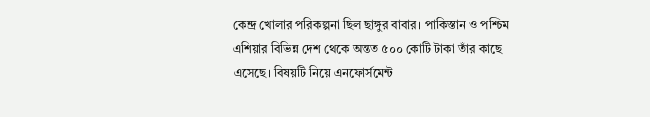কেন্দ্র খোলার পরিকল্পনা ছিল ছাঙ্গুর বাবার। পাকিস্তান ও পশ্চিম এশিয়ার বিভিন্ন দেশ থেকে অন্তত ৫০০ কোটি টাকা তাঁর কাছে এসেছে। বিষয়টি নিয়ে এনফোর্সমেন্ট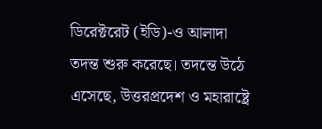ডিরেক্টরেট (ইডি)-ও আলাদা তদন্ত শুরু করেছে। তদন্তে উঠে এসেছে, উত্তরপ্রদেশ ও মহারাষ্ট্রে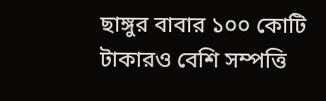ছাঙ্গুর বাবার ১০০ কোটি টাকারও বেশি সম্পত্তি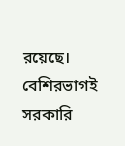রয়েছে। বেশিরভাগই সরকারি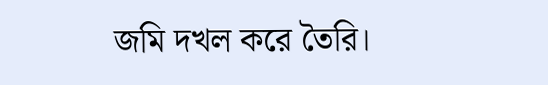জমি দখল করে তৈরি।